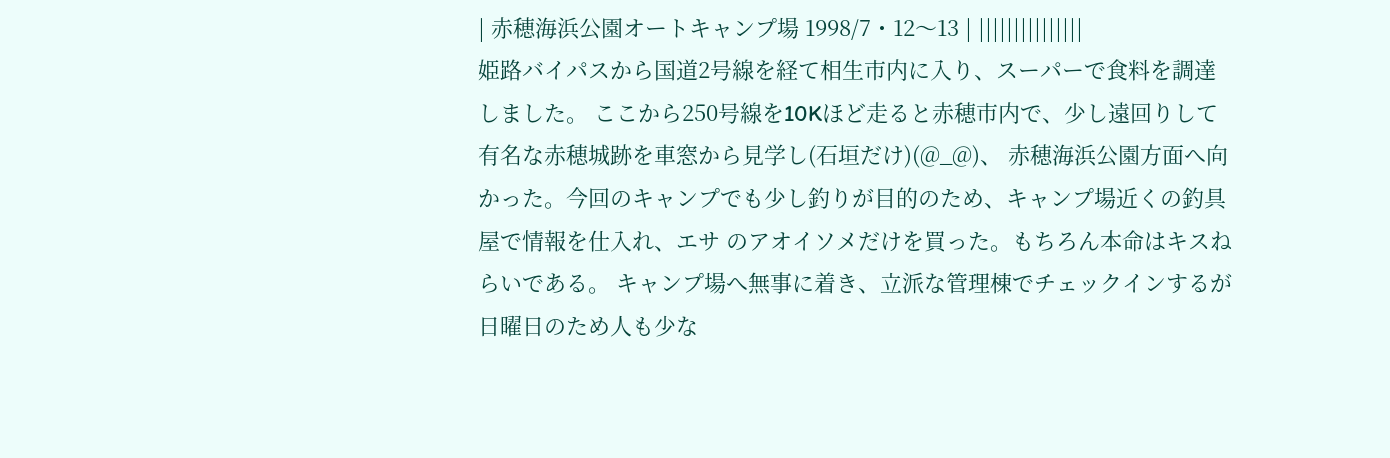| 赤穂海浜公園オートキャンプ場 1998/7・12〜13 | |||||||||||||||
姫路バイパスから国道2号線を経て相生市内に入り、スーパーで食料を調達しました。 ここから250号線を10Kほど走ると赤穂市内で、少し遠回りして有名な赤穂城跡を車窓から見学し(石垣だけ)(@_@)、 赤穂海浜公園方面へ向かった。今回のキャンプでも少し釣りが目的のため、キャンプ場近くの釣具屋で情報を仕入れ、エサ のアオイソメだけを買った。もちろん本命はキスねらいである。 キャンプ場へ無事に着き、立派な管理棟でチェックインするが日曜日のため人も少な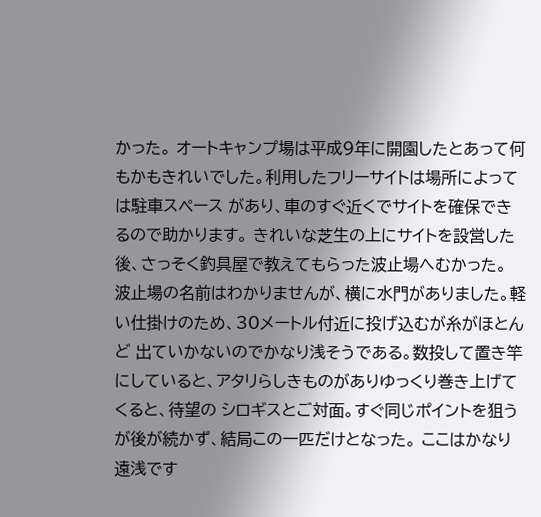かった。 オートキャンプ場は平成9年に開園したとあって何もかもきれいでした。利用したフリーサイトは場所によっては駐車スペース があり、車のすぐ近くでサイトを確保できるので助かります。 きれいな芝生の上にサイトを設営した後、さっそく釣具屋で教えてもらった波止場へむかった。 波止場の名前はわかりませんが、横に水門がありました。軽い仕掛けのため、30メートル付近に投げ込むが糸がほとんど 出ていかないのでかなり浅そうである。数投して置き竿にしていると、アタリらしきものがありゆっくり巻き上げてくると、待望の シロギスとご対面。すぐ同じポイントを狙うが後が続かず、結局この一匹だけとなった。 ここはかなり遠浅です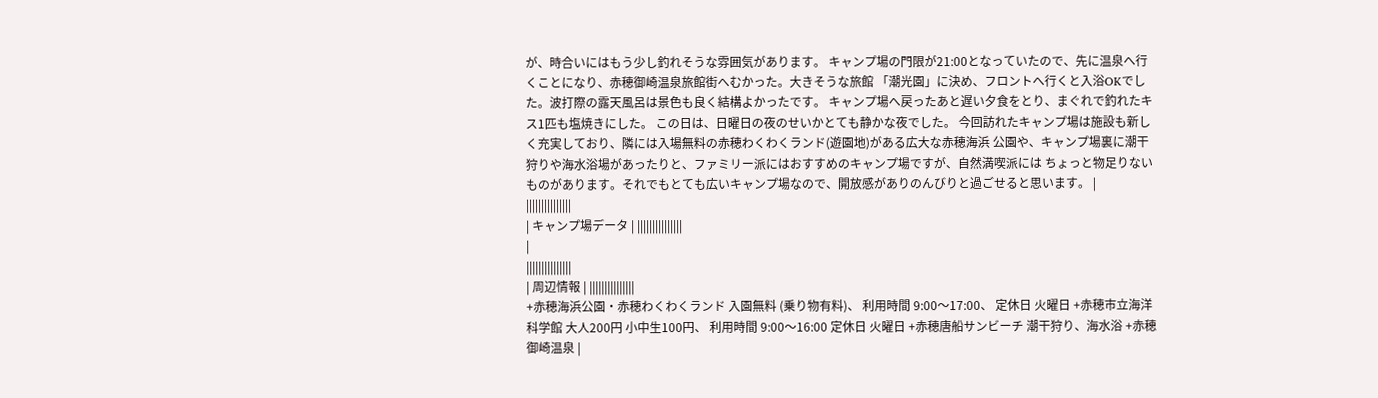が、時合いにはもう少し釣れそうな雰囲気があります。 キャンプ場の門限が21:00となっていたので、先に温泉へ行くことになり、赤穂御崎温泉旅館街へむかった。大きそうな旅館 「潮光園」に決め、フロントへ行くと入浴OKでした。波打際の露天風呂は景色も良く結構よかったです。 キャンプ場へ戻ったあと遅い夕食をとり、まぐれで釣れたキス1匹も塩焼きにした。 この日は、日曜日の夜のせいかとても静かな夜でした。 今回訪れたキャンプ場は施設も新しく充実しており、隣には入場無料の赤穂わくわくランド(遊園地)がある広大な赤穂海浜 公園や、キャンプ場裏に潮干狩りや海水浴場があったりと、ファミリー派にはおすすめのキャンプ場ですが、自然満喫派には ちょっと物足りないものがあります。それでもとても広いキャンプ場なので、開放感がありのんびりと過ごせると思います。 |
|||||||||||||||
| キャンプ場データ | |||||||||||||||
|
|||||||||||||||
| 周辺情報 | |||||||||||||||
+赤穂海浜公園・赤穂わくわくランド 入園無料 (乗り物有料)、 利用時間 9:00〜17:00、 定休日 火曜日 +赤穂市立海洋科学館 大人200円 小中生100円、 利用時間 9:00〜16:00 定休日 火曜日 +赤穂唐船サンビーチ 潮干狩り、海水浴 +赤穂御崎温泉 |